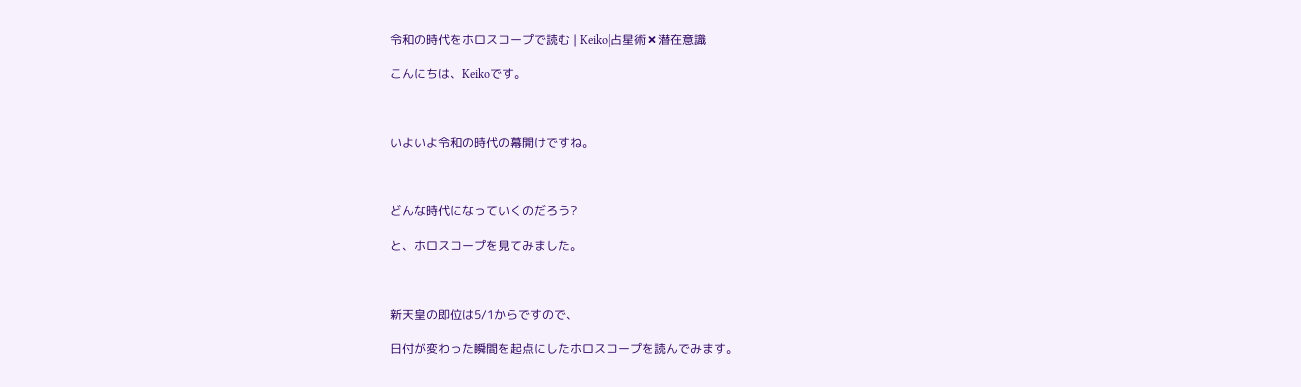令和の時代をホロスコープで読む | Keiko|占星術✖潜在意識

こんにちは、Keikoです。



いよいよ令和の時代の幕開けですね。



どんな時代になっていくのだろう?

と、ホロスコープを見てみました。



新天皇の即位は5/1からですので、

日付が変わった瞬間を起点にしたホロスコープを読んでみます。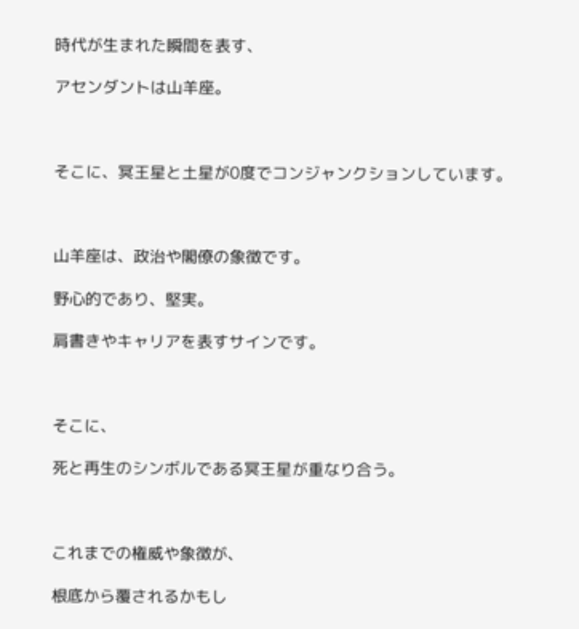時代が生まれた瞬間を表す、

アセンダントは山羊座。



そこに、冥王星と土星が0度でコンジャンクションしています。



山羊座は、政治や閣僚の象徴です。

野心的であり、堅実。

肩書きやキャリアを表すサインです。



そこに、

死と再生のシンボルである冥王星が重なり合う。



これまでの権威や象徴が、

根底から覆されるかもし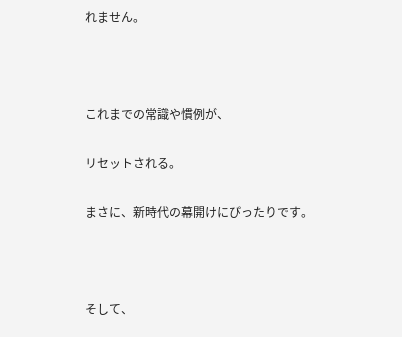れません。



これまでの常識や慣例が、

リセットされる。

まさに、新時代の幕開けにぴったりです。



そして、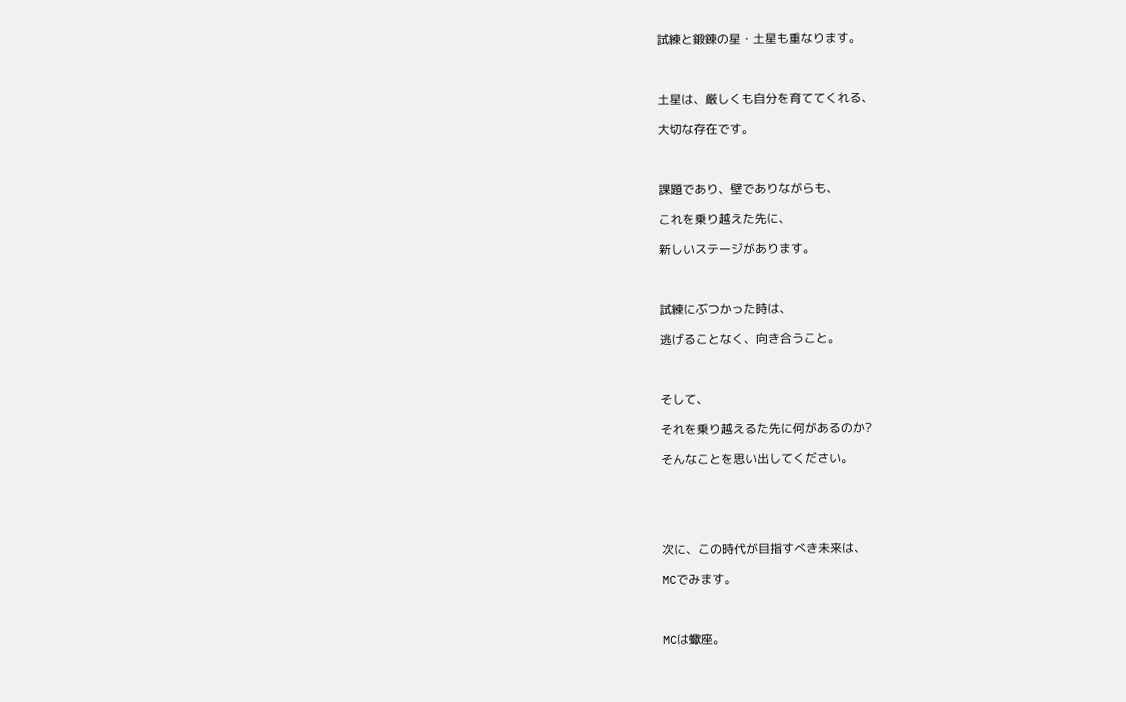試練と鍛錬の星・土星も重なります。



土星は、厳しくも自分を育ててくれる、

大切な存在です。



課題であり、壁でありながらも、

これを乗り越えた先に、

新しいステージがあります。



試練にぶつかった時は、

逃げることなく、向き合うこと。



そして、

それを乗り越えるた先に何があるのか?

そんなことを思い出してください。





次に、この時代が目指すべき未来は、

MCでみます。



MCは蠍座。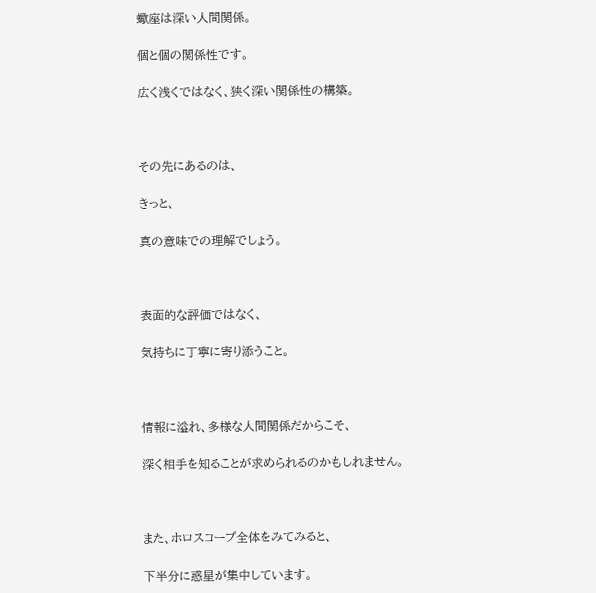蠍座は深い人間関係。

個と個の関係性です。

広く浅くではなく、狭く深い関係性の構築。



その先にあるのは、

きっと、

真の意味での理解でしょう。



表面的な評価ではなく、

気持ちに丁寧に寄り添うこと。



情報に溢れ、多様な人間関係だからこそ、

深く相手を知ることが求められるのかもしれません。



また、ホロスコープ全体をみてみると、

下半分に惑星が集中しています。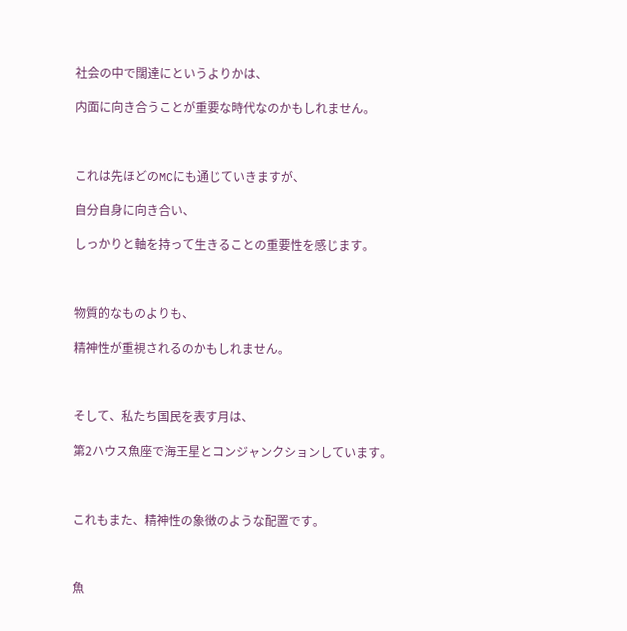社会の中で闊達にというよりかは、

内面に向き合うことが重要な時代なのかもしれません。



これは先ほどのMCにも通じていきますが、

自分自身に向き合い、

しっかりと軸を持って生きることの重要性を感じます。



物質的なものよりも、

精神性が重視されるのかもしれません。



そして、私たち国民を表す月は、

第2ハウス魚座で海王星とコンジャンクションしています。



これもまた、精神性の象徴のような配置です。



魚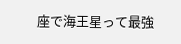座で海王星って最強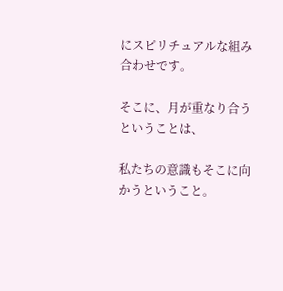にスピリチュアルな組み合わせです。

そこに、月が重なり合うということは、

私たちの意識もそこに向かうということ。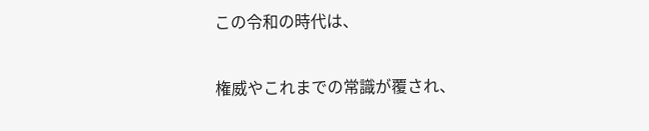この令和の時代は、

権威やこれまでの常識が覆され、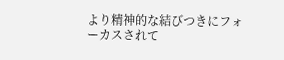より精神的な結びつきにフォーカスされて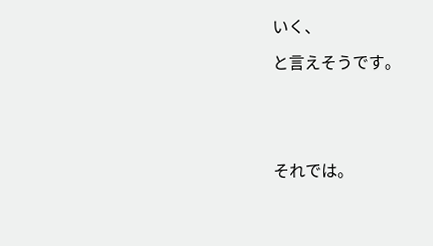いく、

と言えそうです。





それでは。